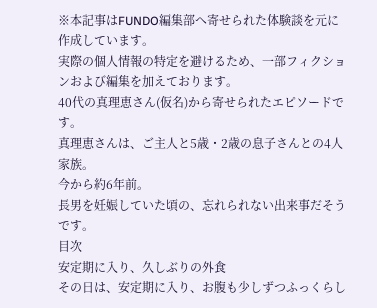※本記事はFUNDO編集部へ寄せられた体験談を元に作成しています。
実際の個人情報の特定を避けるため、一部フィクションおよび編集を加えております。
40代の真理恵さん(仮名)から寄せられたエピソードです。
真理恵さんは、ご主人と5歳・2歳の息子さんとの4人家族。
今から約6年前。
長男を妊娠していた頃の、忘れられない出来事だそうです。
目次
安定期に入り、久しぶりの外食
その日は、安定期に入り、お腹も少しずつふっくらし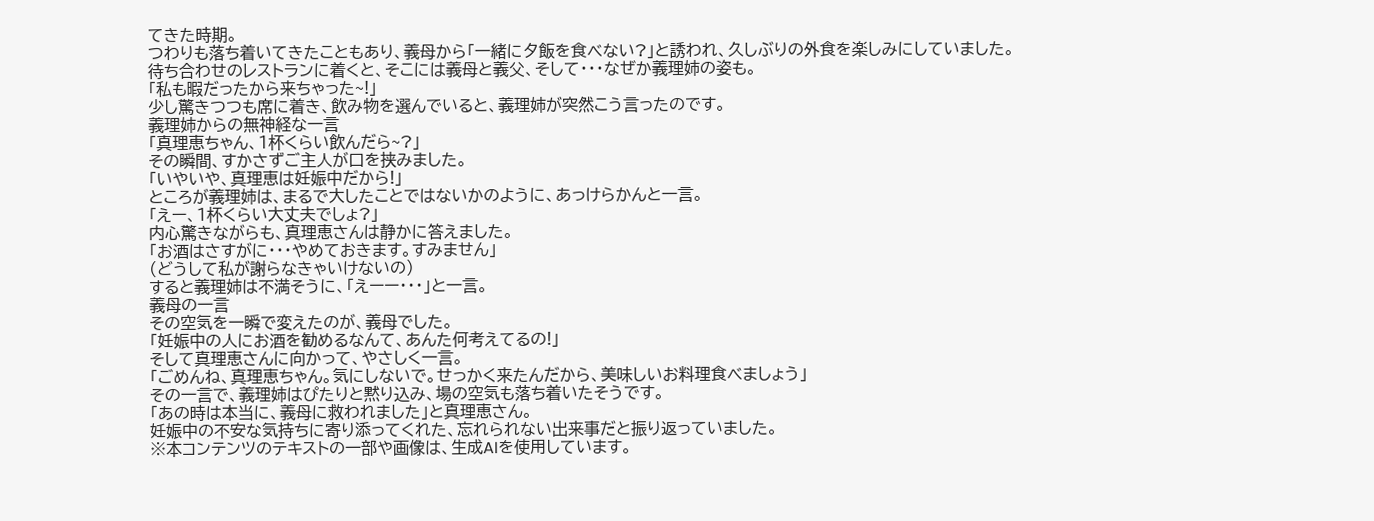てきた時期。
つわりも落ち着いてきたこともあり、義母から「一緒に夕飯を食べない?」と誘われ、久しぶりの外食を楽しみにしていました。
待ち合わせのレストランに着くと、そこには義母と義父、そして・・・なぜか義理姉の姿も。
「私も暇だったから来ちゃった~!」
少し驚きつつも席に着き、飲み物を選んでいると、義理姉が突然こう言ったのです。
義理姉からの無神経な一言
「真理恵ちゃん、1杯くらい飲んだら~?」
その瞬間、すかさずご主人が口を挟みました。
「いやいや、真理恵は妊娠中だから!」
ところが義理姉は、まるで大したことではないかのように、あっけらかんと一言。
「えー、1杯くらい大丈夫でしょ?」
内心驚きながらも、真理恵さんは静かに答えました。
「お酒はさすがに・・・やめておきます。すみません」
(どうして私が謝らなきゃいけないの)
すると義理姉は不満そうに、「えーー・・・」と一言。
義母の一言
その空気を一瞬で変えたのが、義母でした。
「妊娠中の人にお酒を勧めるなんて、あんた何考えてるの!」
そして真理恵さんに向かって、やさしく一言。
「ごめんね、真理恵ちゃん。気にしないで。せっかく来たんだから、美味しいお料理食べましょう」
その一言で、義理姉はぴたりと黙り込み、場の空気も落ち着いたそうです。
「あの時は本当に、義母に救われました」と真理恵さん。
妊娠中の不安な気持ちに寄り添ってくれた、忘れられない出来事だと振り返っていました。
※本コンテンツのテキストの一部や画像は、生成AIを使用しています。